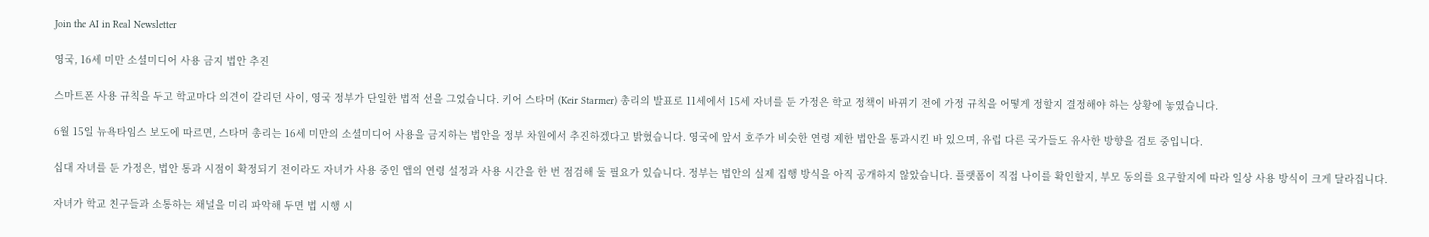Join the AI in Real Newsletter

영국, 16세 미만 소셜미디어 사용 금지 법안 추진

스마트폰 사용 규칙을 두고 학교마다 의견이 갈리던 사이, 영국 정부가 단일한 법적 선을 그었습니다. 키어 스타머 (Keir Starmer) 총리의 발표로 11세에서 15세 자녀를 둔 가정은 학교 정책이 바뀌기 전에 가정 규칙을 어떻게 정할지 결정해야 하는 상황에 놓였습니다.

6월 15일 뉴욕타임스 보도에 따르면, 스타머 총리는 16세 미만의 소셜미디어 사용을 금지하는 법안을 정부 차원에서 추진하겠다고 밝혔습니다. 영국에 앞서 호주가 비슷한 연령 제한 법안을 통과시킨 바 있으며, 유럽 다른 국가들도 유사한 방향을 검토 중입니다.

십대 자녀를 둔 가정은, 법안 통과 시점이 확정되기 전이라도 자녀가 사용 중인 앱의 연령 설정과 사용 시간을 한 번 점검해 둘 필요가 있습니다. 정부는 법안의 실제 집행 방식을 아직 공개하지 않았습니다. 플랫폼이 직접 나이를 확인할지, 부모 동의를 요구할지에 따라 일상 사용 방식이 크게 달라집니다.

자녀가 학교 친구들과 소통하는 채널을 미리 파악해 두면 법 시행 시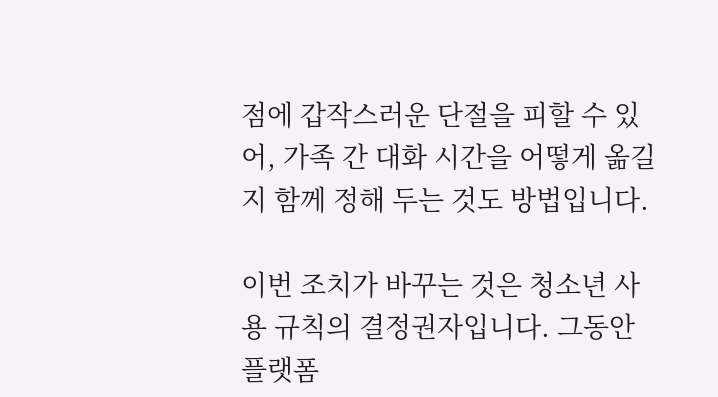점에 갑작스러운 단절을 피할 수 있어, 가족 간 대화 시간을 어떻게 옮길지 함께 정해 두는 것도 방법입니다.

이번 조치가 바꾸는 것은 청소년 사용 규칙의 결정권자입니다. 그동안 플랫폼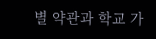별 약관과 학교 가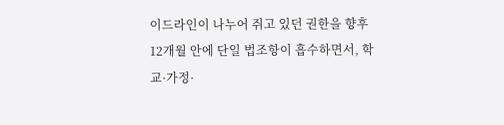이드라인이 나누어 쥐고 있던 권한을 향후 12개월 안에 단일 법조항이 흡수하면서, 학교·가정·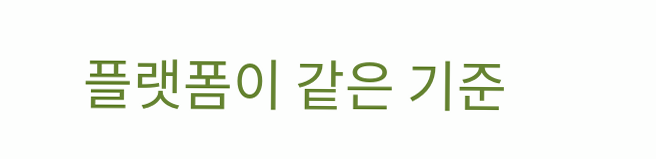플랫폼이 같은 기준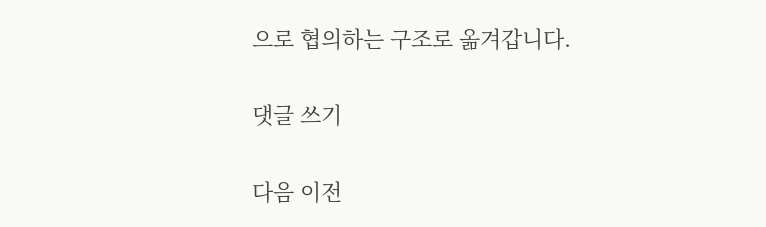으로 협의하는 구조로 옮겨갑니다.

댓글 쓰기

다음 이전